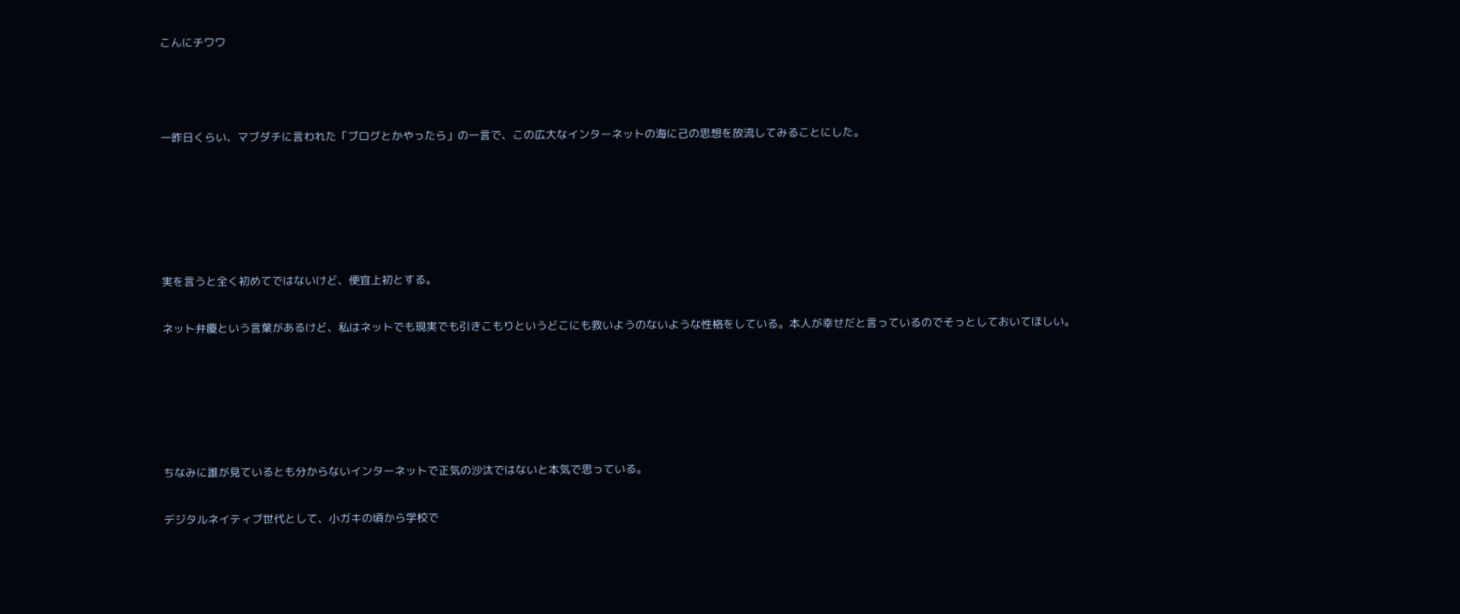こんにチワワ



一昨日くらい、マブダチに言われた「ブログとかやったら」の一言で、この広大なインターネットの海に己の思想を放流してみることにした。





実を言うと全く初めてではないけど、便宜上初とする。

ネット弁慶という言葉があるけど、私はネットでも現実でも引きこもりというどこにも救いようのないような性格をしている。本人が幸せだと言っているのでそっとしておいてほしい。





ちなみに誰が見ているとも分からないインターネットで正気の沙汰ではないと本気で思っている。

デジタルネイティブ世代として、小ガキの頃から学校で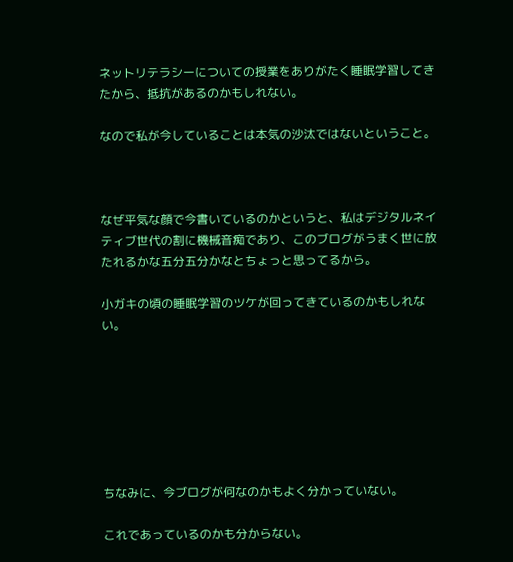ネットリテラシーについての授業をありがたく睡眠学習してきたから、抵抗があるのかもしれない。

なので私が今していることは本気の沙汰ではないということ。



なぜ平気な顔で今書いているのかというと、私はデジタルネイティブ世代の割に機械音痴であり、このブログがうまく世に放たれるかな五分五分かなとちょっと思ってるから。

小ガキの頃の睡眠学習のツケが回ってきているのかもしれない。







ちなみに、今ブログが何なのかもよく分かっていない。

これであっているのかも分からない。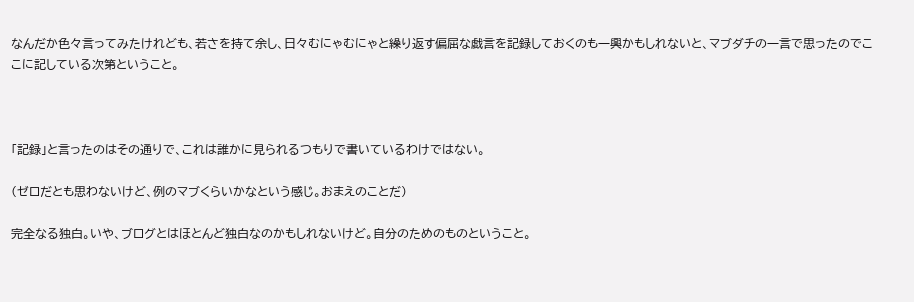なんだか色々言ってみたけれども、若さを持て余し、日々むにゃむにゃと繰り返す偏屈な戯言を記録しておくのも一興かもしれないと、マブダチの一言で思ったのでここに記している次第ということ。



「記録」と言ったのはその通りで、これは誰かに見られるつもりで書いているわけではない。

(ゼロだとも思わないけど、例のマブくらいかなという感じ。おまえのことだ)

完全なる独白。いや、ブログとはほとんど独白なのかもしれないけど。自分のためのものということ。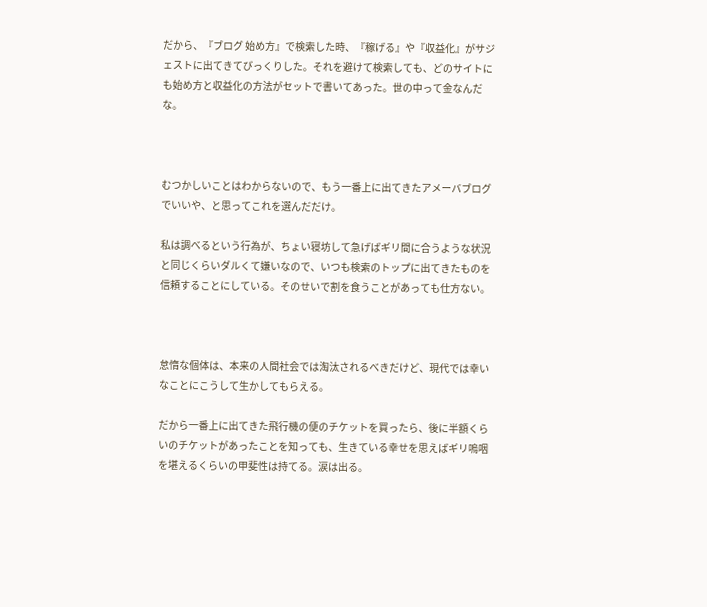だから、『ブログ 始め方』で検索した時、『稼げる』や『収益化』がサジェストに出てきてびっくりした。それを避けて検索しても、どのサイトにも始め方と収益化の方法がセットで書いてあった。世の中って金なんだな。



むつかしいことはわからないので、もう一番上に出てきたアメーバブログでいいや、と思ってこれを選んだだけ。

私は調べるという行為が、ちょい寝坊して急げばギリ間に合うような状況と同じくらいダルくて嫌いなので、いつも検索のトップに出てきたものを信頼することにしている。そのせいで割を食うことがあっても仕方ない。



怠惰な個体は、本来の人間社会では淘汰されるべきだけど、現代では幸いなことにこうして生かしてもらえる。

だから一番上に出てきた飛行機の便のチケットを買ったら、後に半額くらいのチケットがあったことを知っても、生きている幸せを思えばギリ嗚咽を堪えるくらいの甲斐性は持てる。涙は出る。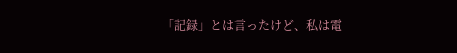「記録」とは言ったけど、私は電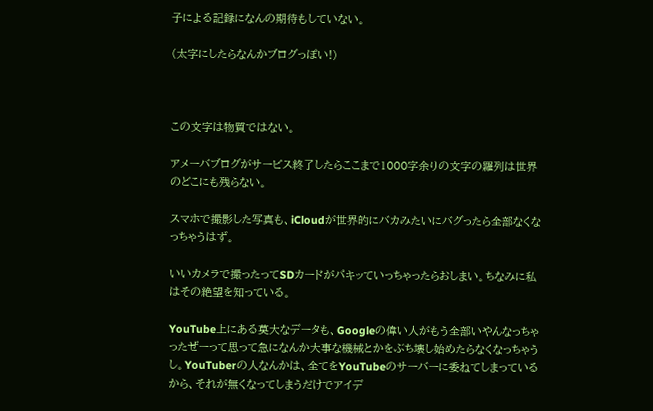子による記録になんの期待もしていない。

(太字にしたらなんかブログっぽい!)



この文字は物質ではない。

アメーバブログがサービス終了したらここまで1000字余りの文字の羅列は世界のどこにも残らない。

スマホで撮影した写真も、iCloudが世界的にバカみたいにバグったら全部なくなっちゃうはず。

いいカメラで撮ったってSDカードがパキッていっちゃったらおしまい。ちなみに私はその絶望を知っている。

YouTube上にある莫大なデータも、Googleの偉い人がもう全部いやんなっちゃったぜーって思って急になんか大事な機械とかをぶち壊し始めたらなくなっちゃうし。YouTuberの人なんかは、全てをYouTubeのサーバーに委ねてしまっているから、それが無くなってしまうだけでアイデ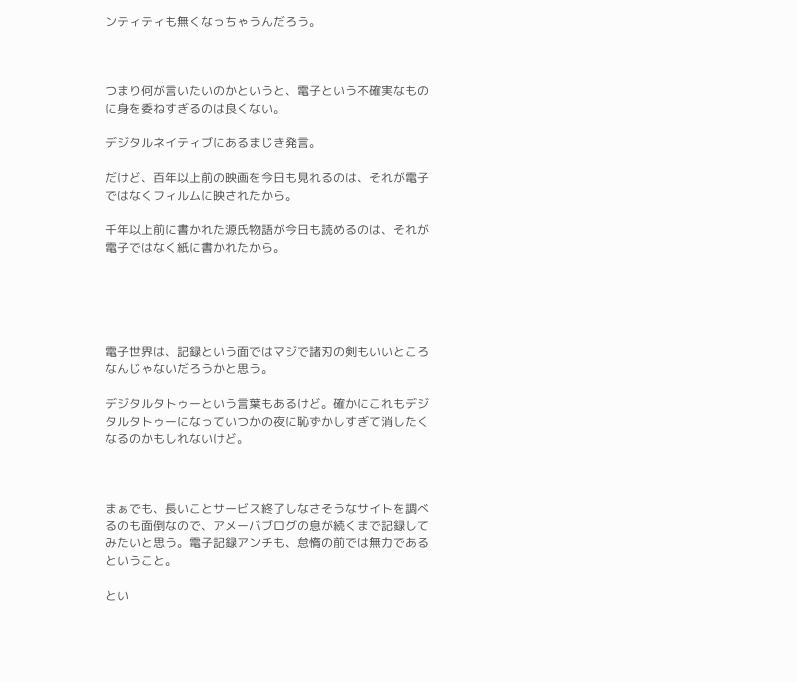ンティティも無くなっちゃうんだろう。



つまり何が言いたいのかというと、電子という不確実なものに身を委ねすぎるのは良くない。

デジタルネイティブにあるまじき発言。

だけど、百年以上前の映画を今日も見れるのは、それが電子ではなくフィルムに映されたから。

千年以上前に書かれた源氏物語が今日も読めるのは、それが電子ではなく紙に書かれたから。





電子世界は、記録という面ではマジで諸刃の剣もいいところなんじゃないだろうかと思う。

デジタルタトゥーという言葉もあるけど。確かにこれもデジタルタトゥーになっていつかの夜に恥ずかしすぎて消したくなるのかもしれないけど。



まぁでも、長いことサービス終了しなさそうなサイトを調べるのも面倒なので、アメーバブログの息が続くまで記録してみたいと思う。電子記録アンチも、怠惰の前では無力であるということ。

とい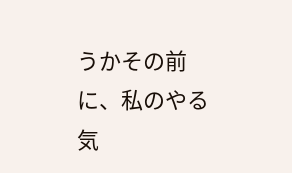うかその前に、私のやる気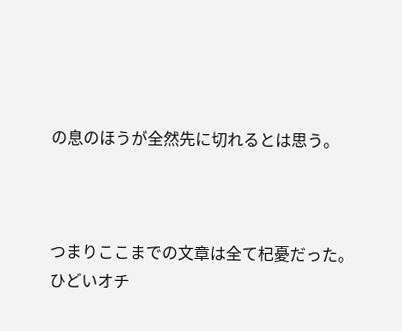の息のほうが全然先に切れるとは思う。



つまりここまでの文章は全て杞憂だった。ひどいオチ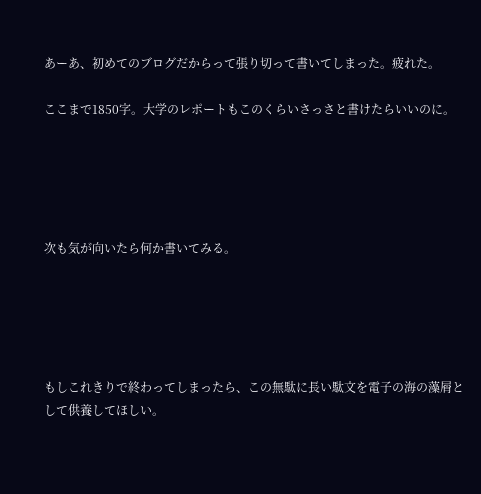あーあ、初めてのブログだからって張り切って書いてしまった。疲れた。

ここまで1850字。大学のレポートもこのくらいさっさと書けたらいいのに。





次も気が向いたら何か書いてみる。





もしこれきりで終わってしまったら、この無駄に長い駄文を電子の海の藻屑として供養してほしい。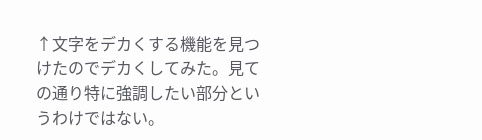↑文字をデカくする機能を見つけたのでデカくしてみた。見ての通り特に強調したい部分というわけではない。